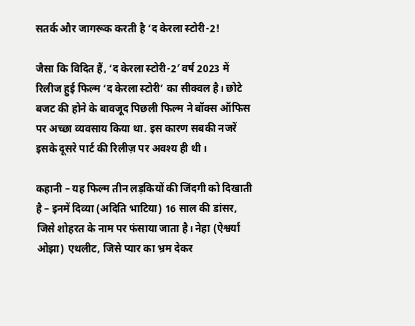सतर्क और जागरूक करती है ‘द केरला स्टोरी-2!

जैसा कि विदित हैं, ‘द केरला स्टोरी-2′ वर्ष 2023 में रिलीज हुई फिल्म ‘द केरला स्टोरी’ का सीक्वल है। छोटे बजट की होने के बावजूद पिछली फिल्म ने बॉक्स ऑफिस पर अच्छा व्यवसाय किया था. इस कारण सबकी नजरें इसके दूसरे पार्ट की रिलीज़ पर अवश्य ही थी।

कहानी – यह फिल्म तीन लड़कियों की जिंदगी को दिखाती है – इनमें दिव्या (अदिति भाटिया) 16 साल की डांसर, जिसे शोहरत के नाम पर फंसाया जाता है। नेहा (ऐश्वर्या ओझा) एथलीट, जिसे प्यार का भ्रम देकर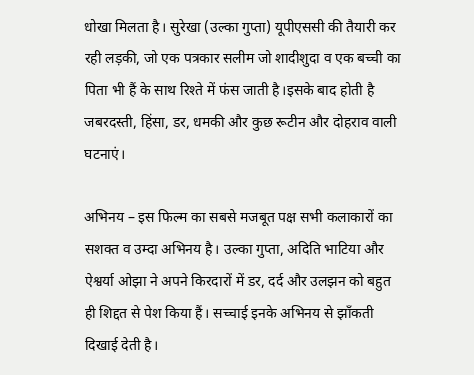धोखा मिलता है। सुरेखा (उल्का गुप्ता) यूपीएससी की तैयारी कर रही लड़की, जो एक पत्रकार सलीम जो शादीशुदा व एक बच्ची का पिता भी हैं के साथ रिश्ते में फंस जाती है।इसके बाद होती है जबरदस्ती, हिंसा, डर, धमकी और कुछ रूटीन और दोहराव वाली घटनाएं।

अभिनय – इस फिल्म का सबसे मजबूत पक्ष सभी कलाकारों का सशक्त व उम्दा अभिनय है। उल्का गुप्ता, अदिति भाटिया और ऐश्वर्या ओझा ने अपने किरदारों में डर, दर्द और उलझन को बहुत ही शिद्दत से पेश किया हैं। सच्चाई इनके अभिनय से झाँकती दिखाई देती है।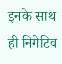इनके साथ ही निगेटिव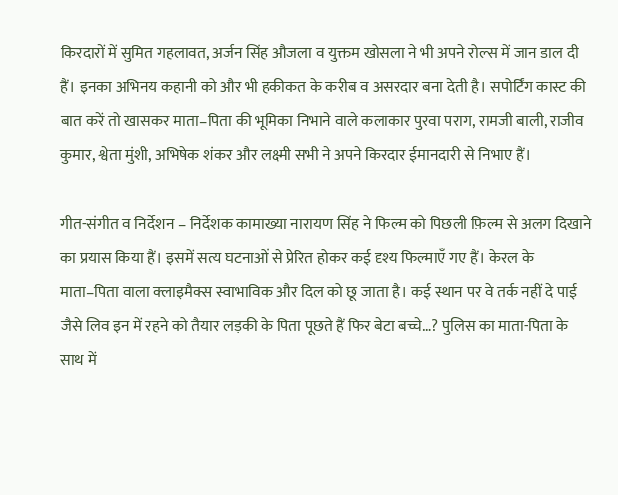किरदारों में सुमित गहलावत, अर्जन सिंह औजला व युक्तम खोसला ने भी अपने रोल्स में जान डाल दी हैं। इनका अभिनय कहानी को और भी हकीकत के करीब व असरदार बना देती है। सपोर्टिंग कास्ट की बात करें तो खासकर माता–पिता की भूमिका निभाने वाले कलाकार पुरवा पराग, रामजी बाली, राजीव कुमार, श्वेता मुंशी, अभिषेक शंकर और लक्ष्मी सभी ने अपने किरदार ईमानदारी से निभाए हैं।

गीत-संगीत व निर्देशन – निर्देशक कामाख्या नारायण सिंह ने फिल्म को पिछली फ़िल्म से अलग दिखाने का प्रयास किया हैं। इसमें सत्य घटनाओं से प्रेरित होकर कई दृश्य फिल्माएँ गए हैं। केरल के माता–पिता वाला क्लाइमैक्स स्वाभाविक और दिल को छू जाता है। कई स्थान पर वे तर्क नहीं दे पाई जैसे लिव इन में रहने को तैयार लड़की के पिता पूछते हैं फिर बेटा बच्चे…? पुलिस का माता-पिता के साथ में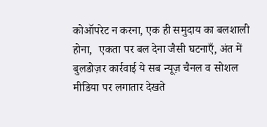कोऑपरेट न करना, एक ही समुदाय का बलशाली होना,  एकता पर बल देना जैसी घटनाएँ, अंत में बुलडोज़र कार्रवाई ये सब न्यूज़ चैनल व सोशल मीडिया पर लगातार देखते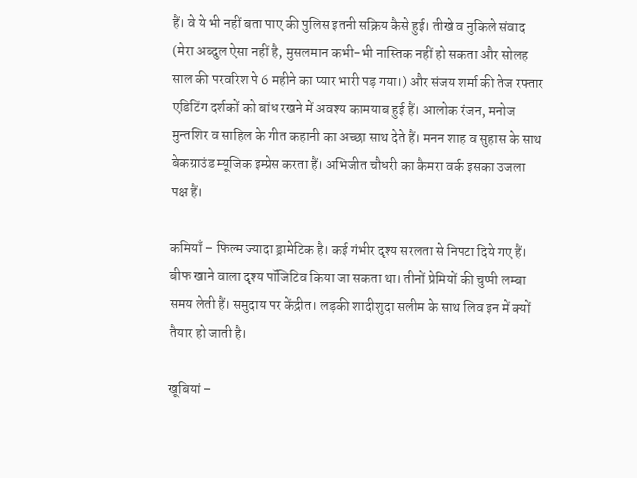हैं। वे ये भी नहीं बता पाए की पुलिस इतनी सक्रिय कैसे हुई। तीखे व नुकिले संवाद (मेरा अब्दुल ऐसा नहीं है, मुसलमान कभी-भी नास्तिक नहीं हो सकता और सोलह साल की परवरिश पे 6 महीने का प्यार भारी पड़ गया।) और संजय शर्मा की तेज रफ्तार एडिटिंग दर्शकों को बांध रखने में अवश्य कामयाब हुई हैं। आलोक रंजन, मनोज मुन्तशिर व साहिल के गीत कहानी का अच्छा साथ देते हैं। मनन शाह व सुहास के साथ बेकग्राउंड म्यूजिक इम्प्रेस करता हैं। अभिजीत चौधरी का कैमरा वर्क इसका उजला पक्ष हैं।

कमियाँ – फिल्म ज्यादा ड्रामेटिक है। कई गंभीर दृश्य सरलता से निपटा दिये गए हैं। बीफ खाने वाला दृश्य पॉजिटिव किया जा सकता था। तीनों प्रेमियों की चुप्पी लम्बा समय लेती हैं। समुदाय पर केंद्रीत। लड़की शादीशुदा सलीम के साथ लिव इन में क्यों तैयार हो जाती है।

खूबियां –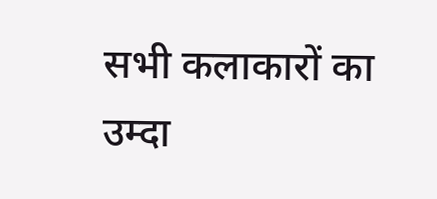सभी कलाकारों का उम्दा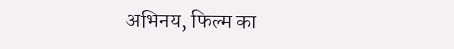अभिनय, फिल्म का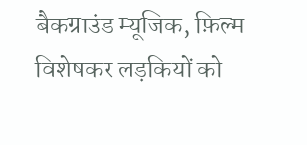बैकग्राउंड म्यूजिक, फ़िल्म विशेषकर लड़कियों को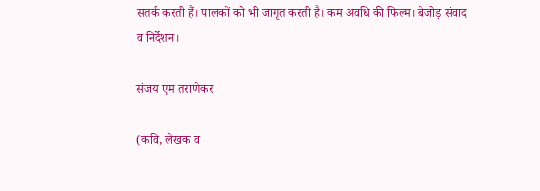सतर्क करती हैं। पालकों को भी जागृत करती है। कम अवधि की फिल्म। बेजोड़ संवाद व निर्देशन।

संजय एम तराणेकर

(कवि, लेखक व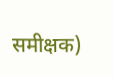समीक्षक)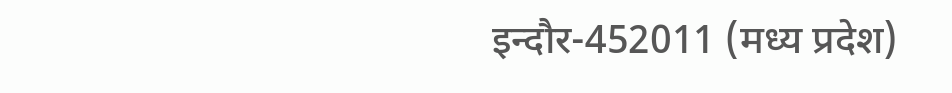इन्दौर-452011 (मध्य प्रदेश)